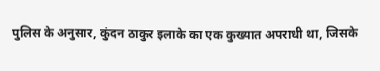पुलिस के अनुसार, कुंदन ठाकुर इलाके का एक कुख्यात अपराधी था, जिसके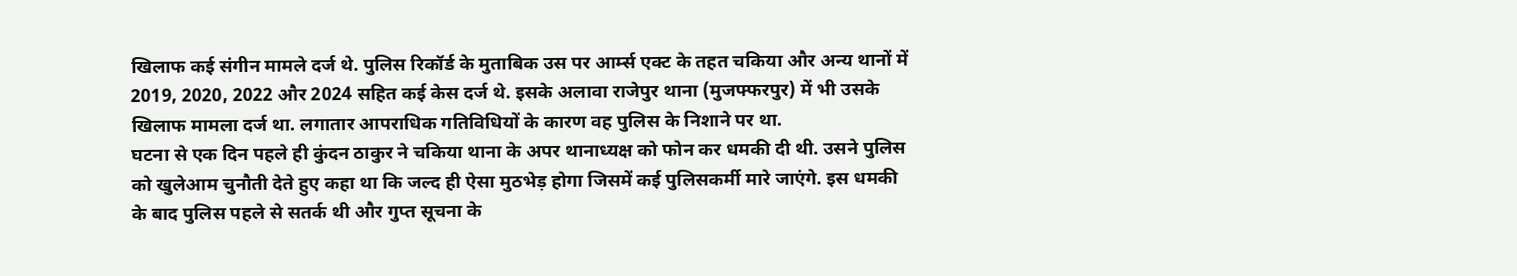खिलाफ कई संगीन मामले दर्ज थे. पुलिस रिकॉर्ड के मुताबिक उस पर आर्म्स एक्ट के तहत चकिया और अन्य थानों में 2019, 2020, 2022 और 2024 सहित कई केस दर्ज थे. इसके अलावा राजेपुर थाना (मुजफ्फरपुर) में भी उसके खिलाफ मामला दर्ज था. लगातार आपराधिक गतिविधियों के कारण वह पुलिस के निशाने पर था.
घटना से एक दिन पहले ही कुंदन ठाकुर ने चकिया थाना के अपर थानाध्यक्ष को फोन कर धमकी दी थी. उसने पुलिस को खुलेआम चुनौती देते हुए कहा था कि जल्द ही ऐसा मुठभेड़ होगा जिसमें कई पुलिसकर्मी मारे जाएंगे. इस धमकी के बाद पुलिस पहले से सतर्क थी और गुप्त सूचना के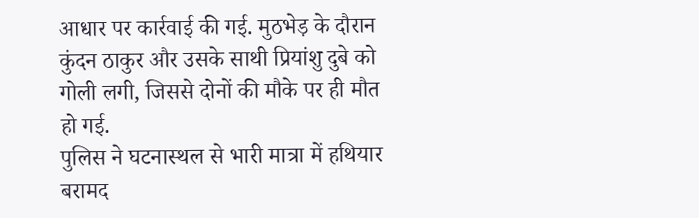आधार पर कार्रवाई की गई. मुठभेड़ के दौरान कुंदन ठाकुर और उसके साथी प्रियांशु दुबे को गोली लगी, जिससे दोनों की मौके पर ही मौत हो गई.
पुलिस ने घटनास्थल से भारी मात्रा में हथियार बरामद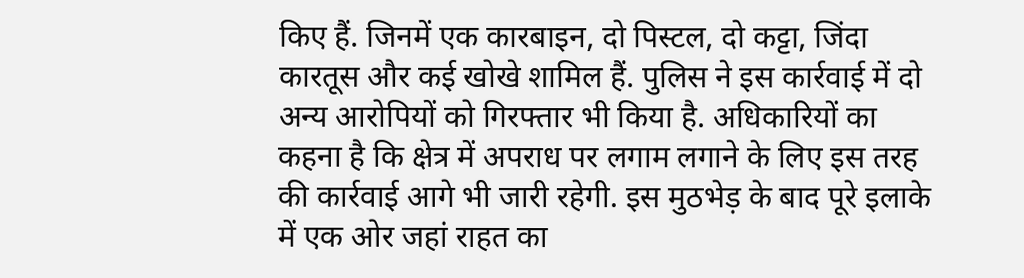किए हैं. जिनमें एक कारबाइन, दो पिस्टल, दो कट्टा, जिंदा कारतूस और कई खोखे शामिल हैं. पुलिस ने इस कार्रवाई में दो अन्य आरोपियों को गिरफ्तार भी किया है. अधिकारियों का कहना है कि क्षेत्र में अपराध पर लगाम लगाने के लिए इस तरह की कार्रवाई आगे भी जारी रहेगी. इस मुठभेड़ के बाद पूरे इलाके में एक ओर जहां राहत का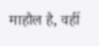माहौल है, वहीं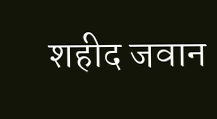शहीद जवान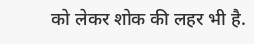को लेकर शोक की लहर भी है.